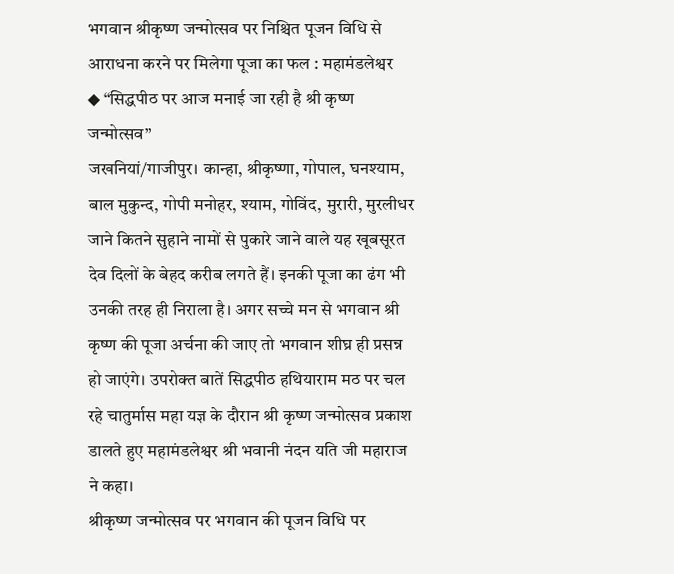भगवान श्रीकृष्ण जन्मोत्सव पर निश्चित पूजन विधि से आराधना करने पर मिलेगा पूजा का फल : महामंडलेश्वर
◆ “सिद्धपीठ पर आज मनाई जा रही है श्री कृष्ण जन्मोत्सव”
जखनियां/गाजीपुर। कान्हा, श्रीकृष्णा, गोपाल, घनश्याम, बाल मुकुन्द, गोपी मनोहर, श्याम, गोविंद, मुरारी, मुरलीधर जाने कितने सुहाने नामों से पुकारे जाने वाले यह खूबसूरत देव दिलों के बेहद करीब लगते हैं। इनकी पूजा का ढंग भी उनकी तरह ही निराला है। अगर सच्चे मन से भगवान श्री कृष्ण की पूजा अर्चना की जाए तो भगवान शीघ्र ही प्रसन्न हो जाएंगे। उपरोक्त बातें सिद्धपीठ हथियाराम मठ पर चल रहे चातुर्मास महा यज्ञ के दौरान श्री कृष्ण जन्मोत्सव प्रकाश डालते हुए महामंडलेश्वर श्री भवानी नंदन यति जी महाराज ने कहा।
श्रीकृष्ण जन्मोत्सव पर भगवान की पूजन विधि पर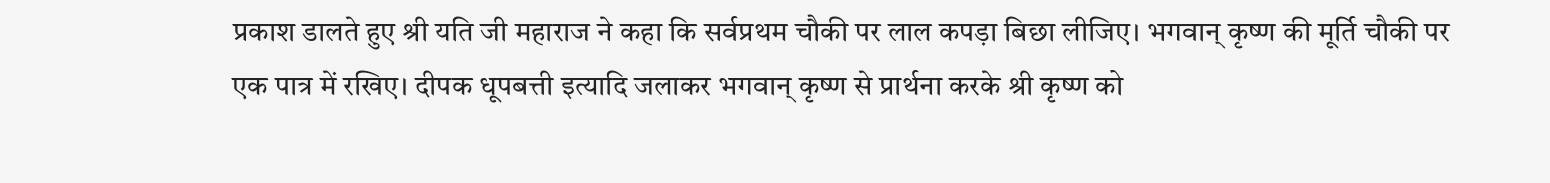प्रकाश डालते हुए श्री यति जी महाराज ने कहा कि सर्वप्रथम चौकी पर लाल कपड़ा बिछा लीजिए। भगवान् कृष्ण की मूर्ति चौकी पर एक पात्र में रखिए। दीपक धूपबत्ती इत्यादि जलाकर भगवान् कृष्ण से प्रार्थना करके श्री कृष्ण को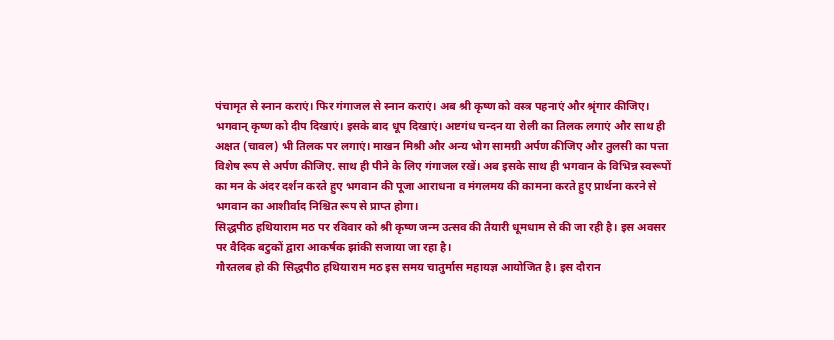पंचामृत से स्नान कराएं। फिर गंगाजल से स्नान कराएं। अब श्री कृष्ण को वस्त्र पहनाएं और श्रृंगार कीजिए। भगवान् कृष्ण को दीप दिखाएं। इसके बाद धूप दिखाएं। अष्टगंध चन्दन या रोली का तिलक लगाएं और साथ ही अक्षत (चावल) भी तिलक पर लगाएं। माखन मिश्री और अन्य भोग सामग्री अर्पण कीजिए और तुलसी का पत्ता विशेष रूप से अर्पण कीजिए. साथ ही पीने के लिए गंगाजल रखें। अब इसके साथ ही भगवान के विभिन्न स्वरूपों का मन के अंदर दर्शन करते हुए भगवान की पूजा आराधना व मंगलमय की कामना करते हुए प्रार्थना करने से भगवान का आशीर्वाद निश्चित रूप से प्राप्त होगा।
सिद्धपीठ हथियाराम मठ पर रविवार को श्री कृष्ण जन्म उत्सव की तैयारी धूमधाम से की जा रही है। इस अवसर पर वैदिक बटुकों द्वारा आकर्षक झांकी सजाया जा रहा है।
गौरतलब हो की सिद्धपीठ हथियाराम मठ इस समय चातुर्मास महायज्ञ आयोजित है। इस दौरान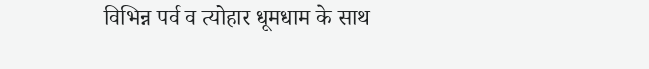विभिन्न पर्व व त्योहार धूमधाम के साथ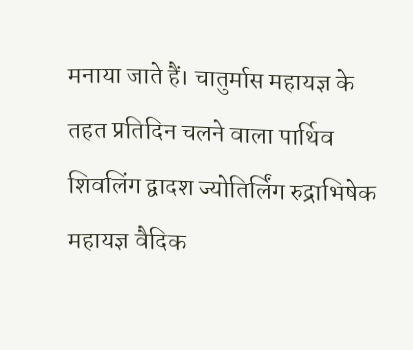मनाया जाते हैं। चातुर्मास महायज्ञ के तहत प्रतिदिन चलने वाला पार्थिव शिवलिंग द्वादश ज्योतिर्लिंग रुद्राभिषेक महायज्ञ वैदिक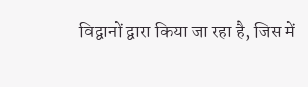विद्वानों द्वारा किया जा रहा है, जिस में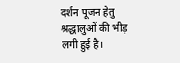दर्शन पूजन हेतु श्रद्धालुओं की भीड़ लगी हुई है।